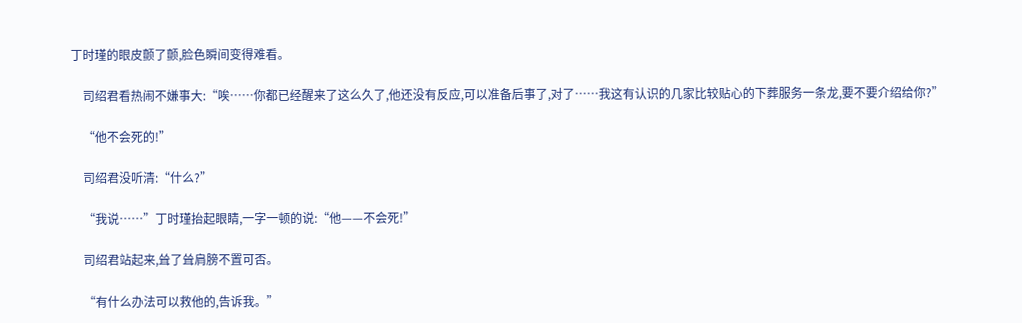丁时瑾的眼皮颤了颤,脸色瞬间变得难看。

    司绍君看热闹不嫌事大:“唉……你都已经醒来了这么久了,他还没有反应,可以准备后事了,对了……我这有认识的几家比较贴心的下葬服务一条龙,要不要介绍给你?”

    “他不会死的!”

    司绍君没听清:“什么?”

    “我说……”丁时瑾抬起眼睛,一字一顿的说:“他——不会死!”

    司绍君站起来,耸了耸肩膀不置可否。

    “有什么办法可以救他的,告诉我。”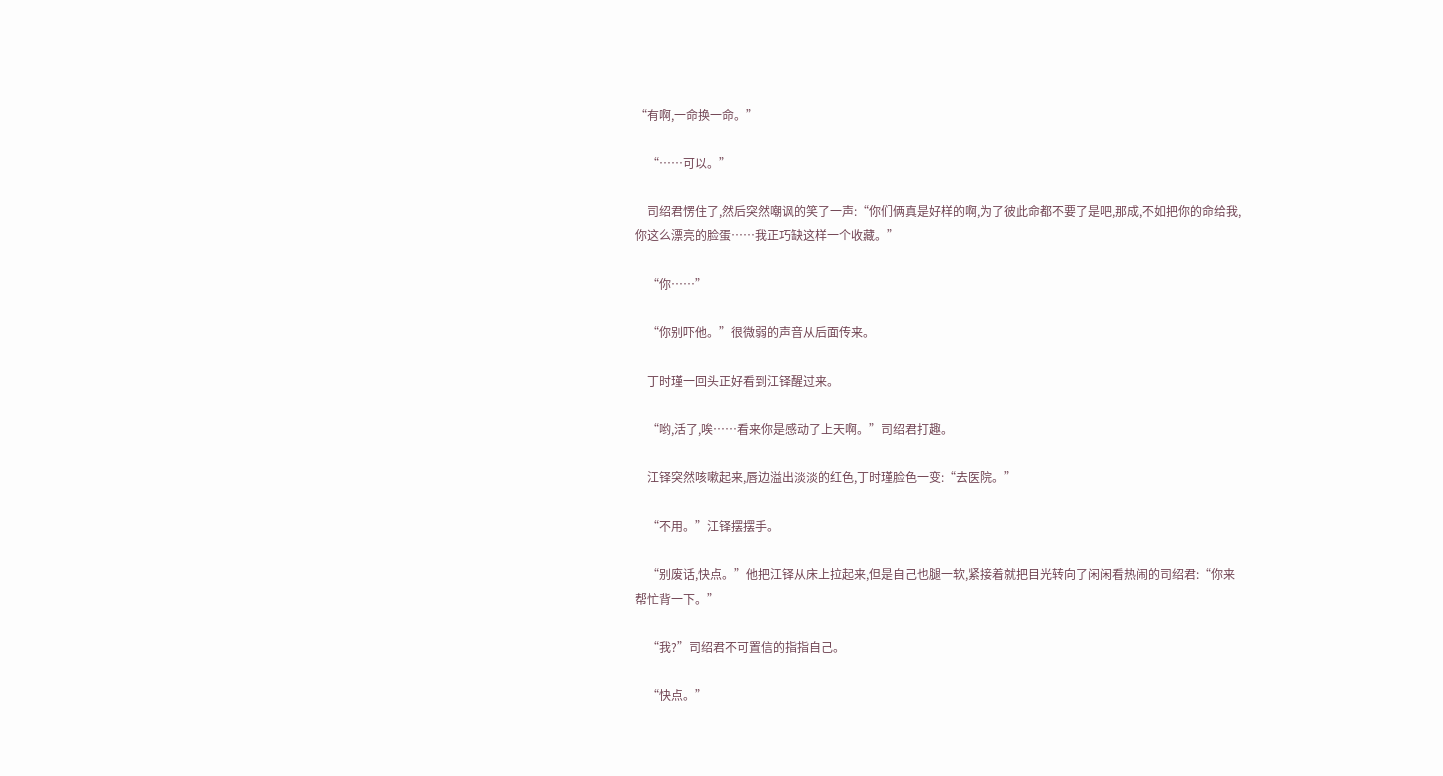“有啊,一命换一命。”

    “……可以。”

    司绍君愣住了,然后突然嘲讽的笑了一声:“你们俩真是好样的啊,为了彼此命都不要了是吧,那成,不如把你的命给我,你这么漂亮的脸蛋……我正巧缺这样一个收藏。”

    “你……”

    “你别吓他。”很微弱的声音从后面传来。

    丁时瑾一回头正好看到江铎醒过来。

    “哟,活了,唉……看来你是感动了上天啊。”司绍君打趣。

    江铎突然咳嗽起来,唇边溢出淡淡的红色,丁时瑾脸色一变:“去医院。”

    “不用。”江铎摆摆手。

    “别废话,快点。”他把江铎从床上拉起来,但是自己也腿一软,紧接着就把目光转向了闲闲看热闹的司绍君:“你来帮忙背一下。”

    “我?”司绍君不可置信的指指自己。

    “快点。”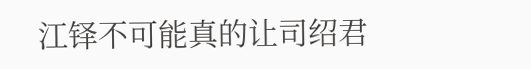江铎不可能真的让司绍君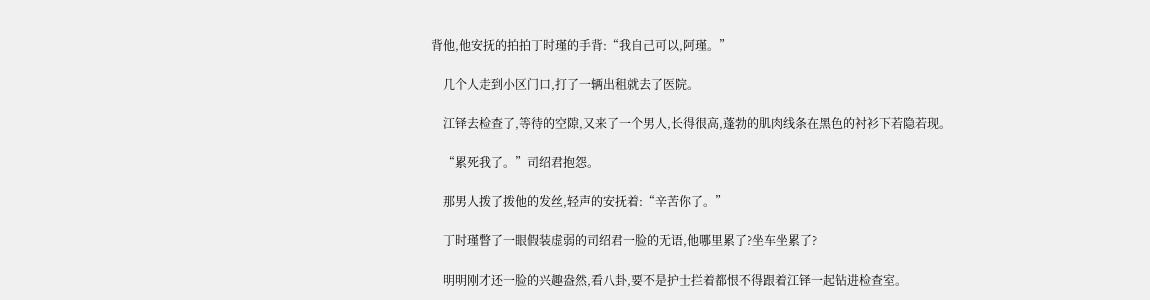背他,他安抚的拍拍丁时瑾的手背:“我自己可以,阿瑾。”

    几个人走到小区门口,打了一辆出租就去了医院。

    江铎去检查了,等待的空隙,又来了一个男人,长得很高,蓬勃的肌肉线条在黑色的衬衫下若隐若现。

    “累死我了。”司绍君抱怨。

    那男人拨了拨他的发丝,轻声的安抚着:“辛苦你了。”

    丁时瑾瞥了一眼假装虚弱的司绍君一脸的无语,他哪里累了?坐车坐累了?

    明明刚才还一脸的兴趣盎然,看八卦,要不是护士拦着都恨不得跟着江铎一起钻进检查室。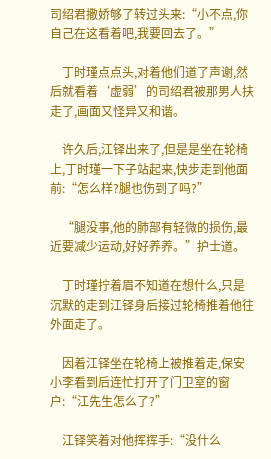司绍君撒娇够了转过头来:“小不点,你自己在这看着吧,我要回去了。”

    丁时瑾点点头,对着他们道了声谢,然后就看着‘虚弱’的司绍君被那男人扶走了,画面又怪异又和谐。

    许久后,江铎出来了,但是是坐在轮椅上,丁时瑾一下子站起来,快步走到他面前:“怎么样?腿也伤到了吗?”

    “腿没事,他的肺部有轻微的损伤,最近要减少运动,好好养养。”护士道。

    丁时瑾拧着眉不知道在想什么,只是沉默的走到江铎身后接过轮椅推着他往外面走了。

    因着江铎坐在轮椅上被推着走,保安小李看到后连忙打开了门卫室的窗户:“江先生怎么了?”

    江铎笑着对他挥挥手:“没什么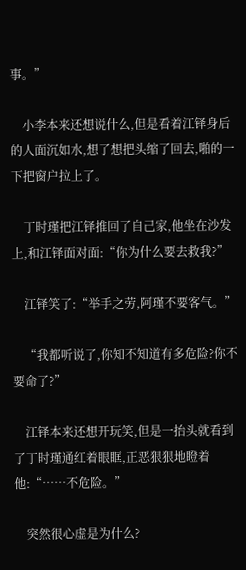事。”

    小李本来还想说什么,但是看着江铎身后的人面沉如水,想了想把头缩了回去,啪的一下把窗户拉上了。

    丁时瑾把江铎推回了自己家,他坐在沙发上,和江铎面对面:“你为什么要去救我?”

    江铎笑了:“举手之劳,阿瑾不要客气。”

    “我都听说了,你知不知道有多危险?你不要命了?”

    江铎本来还想开玩笑,但是一抬头就看到了丁时瑾通红着眼眶,正恶狠狠地瞪着他:“……不危险。”

    突然很心虚是为什么?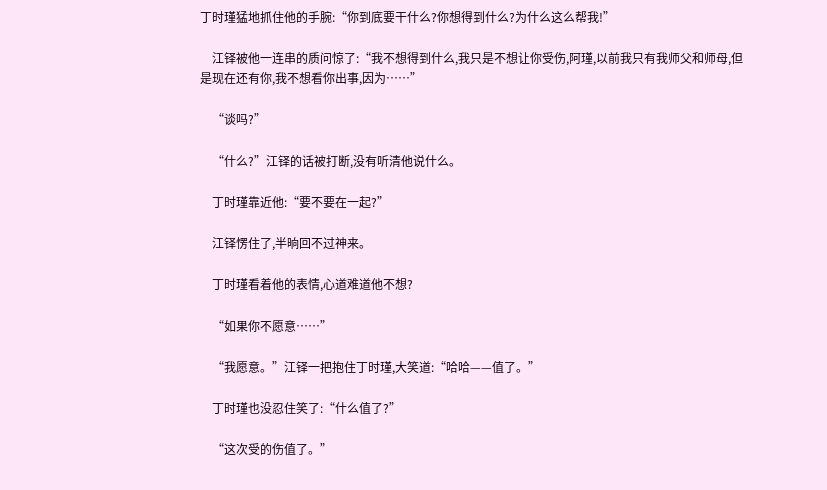丁时瑾猛地抓住他的手腕:“你到底要干什么?你想得到什么?为什么这么帮我!”

    江铎被他一连串的质问惊了:“我不想得到什么,我只是不想让你受伤,阿瑾,以前我只有我师父和师母,但是现在还有你,我不想看你出事,因为……”

    “谈吗?”

    “什么?”江铎的话被打断,没有听清他说什么。

    丁时瑾靠近他:“要不要在一起?”

    江铎愣住了,半晌回不过神来。

    丁时瑾看着他的表情,心道难道他不想?

    “如果你不愿意……”

    “我愿意。”江铎一把抱住丁时瑾,大笑道:“哈哈——值了。”

    丁时瑾也没忍住笑了:“什么值了?”

    “这次受的伤值了。”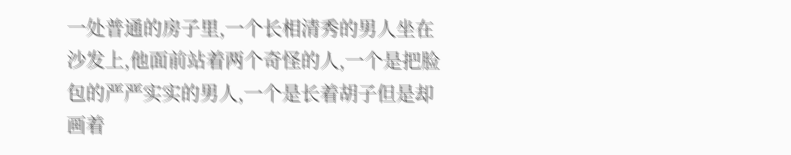一处普通的房子里,一个长相清秀的男人坐在沙发上,他面前站着两个奇怪的人,一个是把脸包的严严实实的男人,一个是长着胡子但是却画着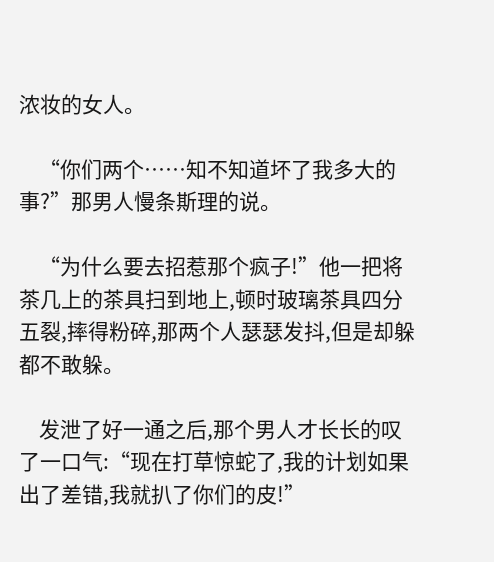浓妆的女人。

    “你们两个……知不知道坏了我多大的事?”那男人慢条斯理的说。

    “为什么要去招惹那个疯子!”他一把将茶几上的茶具扫到地上,顿时玻璃茶具四分五裂,摔得粉碎,那两个人瑟瑟发抖,但是却躲都不敢躲。

    发泄了好一通之后,那个男人才长长的叹了一口气:“现在打草惊蛇了,我的计划如果出了差错,我就扒了你们的皮!”